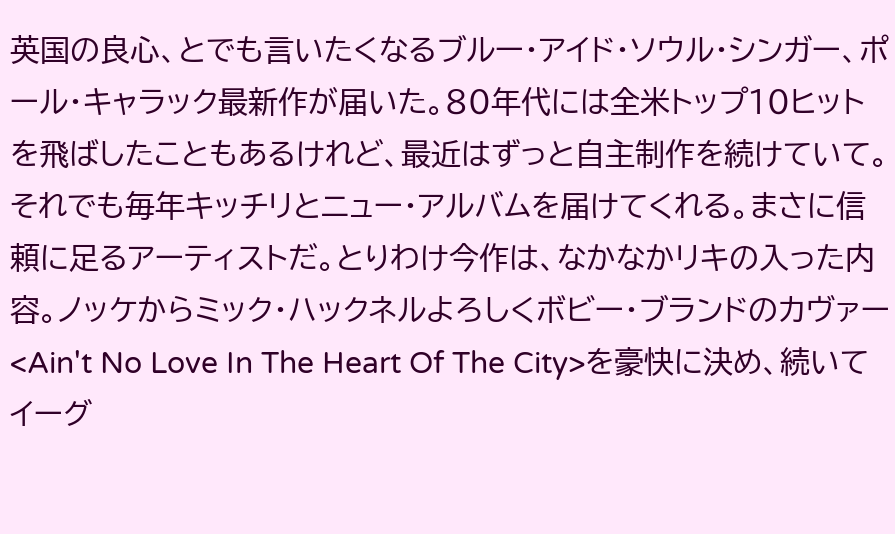英国の良心、とでも言いたくなるブルー・アイド・ソウル・シンガー、ポール・キャラック最新作が届いた。80年代には全米トップ10ヒットを飛ばしたこともあるけれど、最近はずっと自主制作を続けていて。それでも毎年キッチリとニュー・アルバムを届けてくれる。まさに信頼に足るアーティストだ。とりわけ今作は、なかなかリキの入った内容。ノッケからミック・ハックネルよろしくボビー・ブランドのカヴァー<Ain't No Love In The Heart Of The City>を豪快に決め、続いてイーグ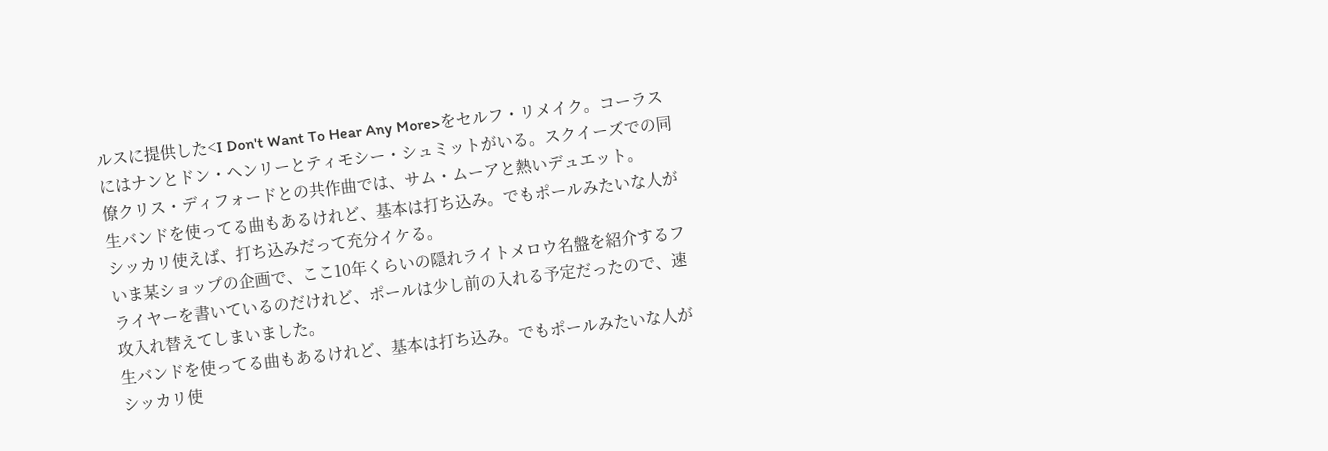ルスに提供した<I Don't Want To Hear Any More>をセルフ・リメイク。コーラスにはナンとドン・ヘンリーとティモシー・シュミットがいる。スクイーズでの同僚クリス・ディフォードとの共作曲では、サム・ムーアと熱いデュエット。
生バンドを使ってる曲もあるけれど、基本は打ち込み。でもポールみたいな人がシッカリ使えば、打ち込みだって充分イケる。
いま某ショップの企画で、ここ10年くらいの隠れライトメロウ名盤を紹介するフライヤーを書いているのだけれど、ポールは少し前の入れる予定だったので、速攻入れ替えてしまいました。
生バンドを使ってる曲もあるけれど、基本は打ち込み。でもポールみたいな人がシッカリ使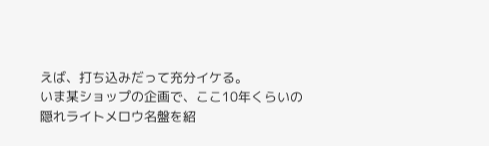えば、打ち込みだって充分イケる。
いま某ショップの企画で、ここ10年くらいの隠れライトメロウ名盤を紹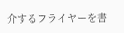介するフライヤーを書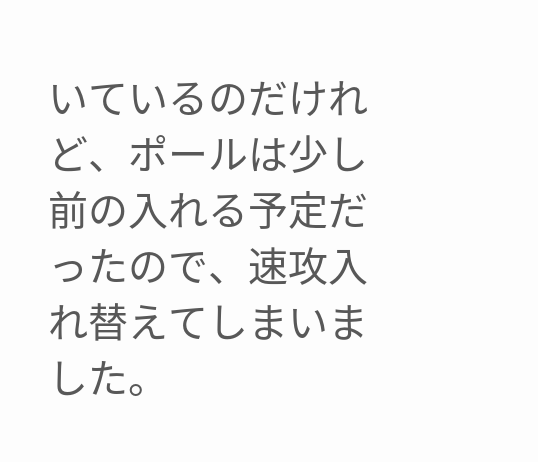いているのだけれど、ポールは少し前の入れる予定だったので、速攻入れ替えてしまいました。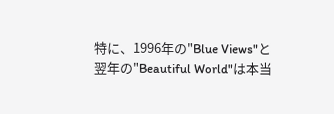特に、1996年の"Blue Views"と翌年の"Beautiful World"は本当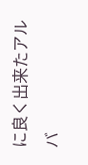に良く出来たアルバ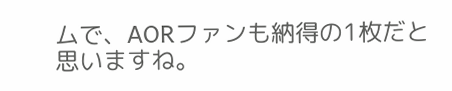ムで、AORファンも納得の1枚だと思いますね。